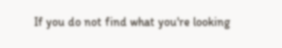If you do not find what you're looking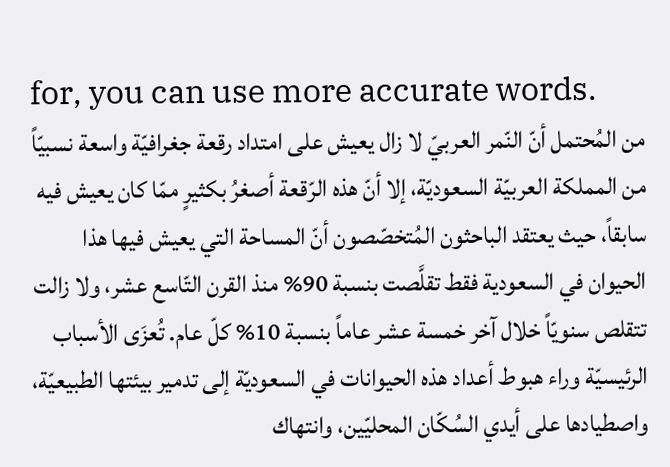for, you can use more accurate words.
من المُحتمل أنّ النّمر العربيّ لا زال يعيش على امتداد رقعة جغرافيّة واسعة نسبيّاً من المملكة العربيّة السعوديّة، إلا أنّ هذه الرّقعة أصغرُ بكثيرٍ ممّا كان يعيش فيه سابقاً، حيث يعتقد الباحثون المُتخصّصون أنّ المساحة التي يعيش فيها هذا الحيوان في السعودية فقط تقلَّصت بنسبة 90% منذ القرن التّاسع عشر، ولا زالت تتقلص سنويّاً خلال آخر خمسة عشر عاماً بنسبة 10% كلّ عام. تُعزَى الأسباب الرئيسيّة وراء هبوط أعداد هذه الحيوانات في السعوديّة إلى تدمير بيئتها الطبيعيّة، واصطيادها على أيدي السُكّان المحليّين، وانتهاك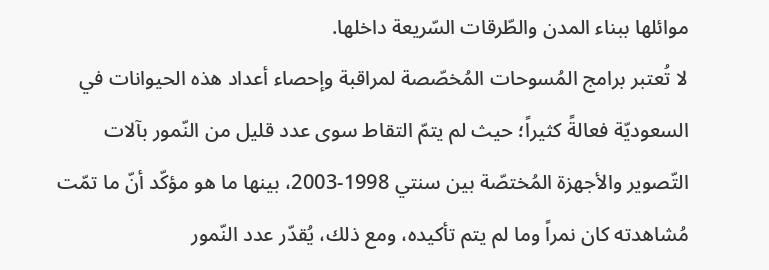موائلها ببناء المدن والطّرقات السّريعة داخلها.
لا تُعتبر برامج المُسوحات المُخصّصة لمراقبة وإحصاء أعداد هذه الحيوانات في السعوديّة فعالةً كثيراً؛ حيث لم يتمّ التقاط سوى عدد قليل من النّمور بآلات التّصوير والأجهزة المُختصّة بين سنتي 1998-2003، بينها ما هو مؤكّد أنّ ما تمّت مُشاهدته كان نمراً وما لم يتم تأكيده، ومع ذلك، يُقدّر عدد النّمور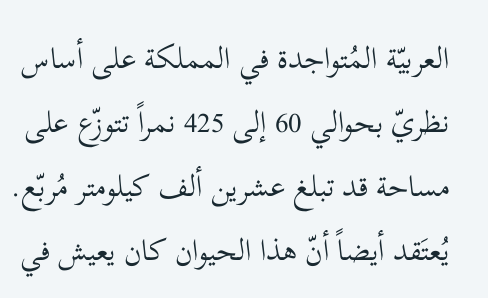العربيّة المُتواجدة في المملكة على أساس نظريّ بحوالي 60 إلى 425 نمراً تتوزّع على مساحة قد تبلغ عشرين ألف كيلومتر مُربّع.
يُعتَقد أيضاً أنّ هذا الحيوان كان يعيش في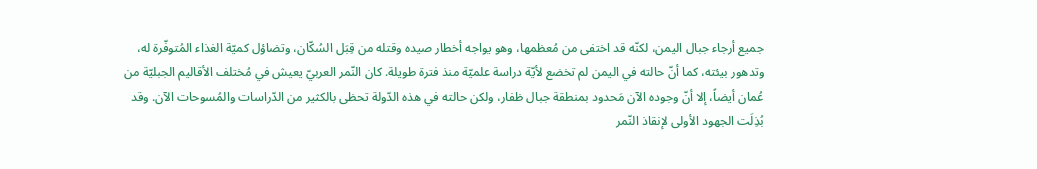جميع أرجاء جبال اليمن، لكنّه قد اختفى من مُعظمها، وهو يواجه أخطار صيده وقتله من قِبَل السُكّان، وتضاؤل كميّة الغذاء المُتوفّرة له، وتدهور بيئته، كما أنّ حالته في اليمن لم تخضع لأيّة دراسة علميّة منذ فترة طويلة. كان النّمر العربيّ يعيش في مُختلف الأقاليم الجبليّة من عُمان أيضاً، إلا أنّ وجوده الآن مَحدود بمنطقة جبال ظفار، ولكن حالته في هذه الدّولة تحظى بالكثير من الدّراسات والمُسوحات الآن. وقد بُذِلَت الجهود الأولى لإنقاذ النّمر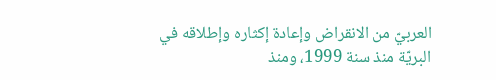العربيّ من الانقراض وإعادة إكثاره وإطلاقه في البريّة منذ سنة 1999، ومنذ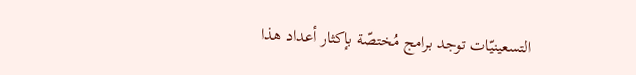التسعينيّات توجد برامج مُختصّة بإكثار أعداد هذا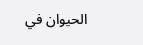الحيوان في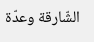الشّارقة وعدّة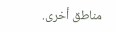مناطق أخرى.